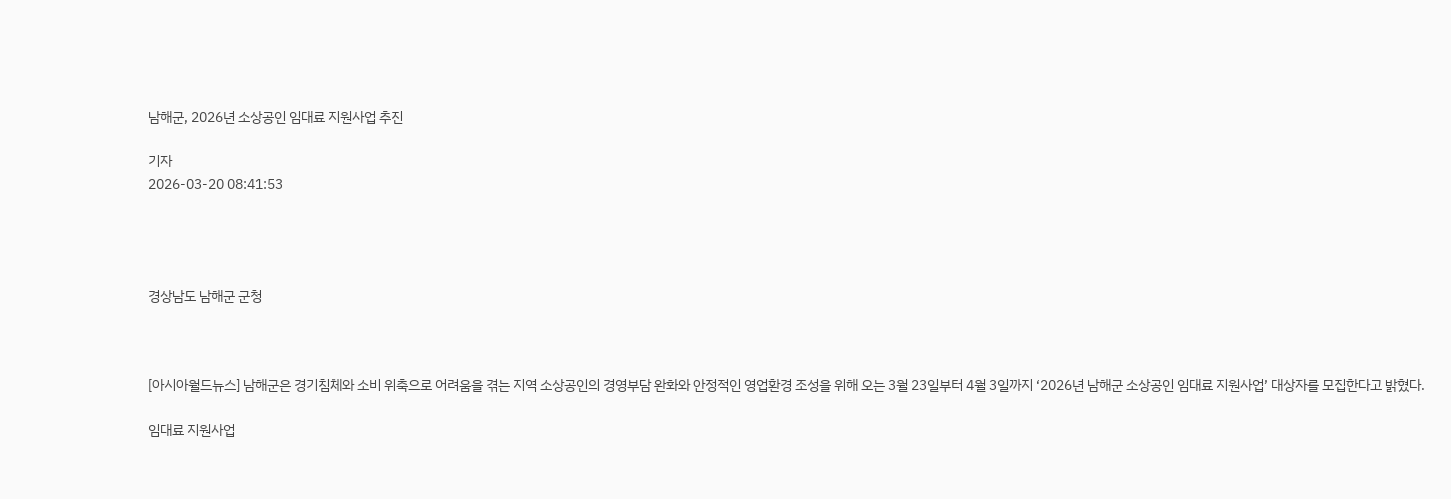남해군, 2026년 소상공인 임대료 지원사업 추진

기자
2026-03-20 08:41:53




경상남도 남해군 군청



[아시아월드뉴스] 남해군은 경기침체와 소비 위축으로 어려움을 겪는 지역 소상공인의 경영부담 완화와 안정적인 영업환경 조성을 위해 오는 3월 23일부터 4월 3일까지 ‘2026년 남해군 소상공인 임대료 지원사업’ 대상자를 모집한다고 밝혔다.

임대료 지원사업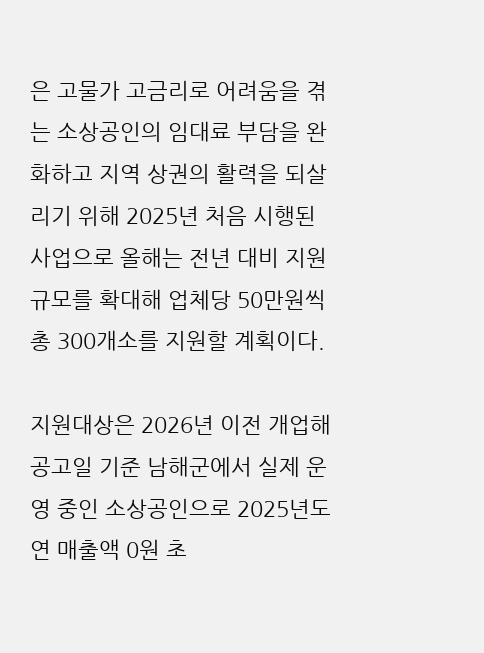은 고물가 고금리로 어려움을 겪는 소상공인의 임대료 부담을 완화하고 지역 상권의 활력을 되살리기 위해 2025년 처음 시행된 사업으로 올해는 전년 대비 지원 규모를 확대해 업체당 50만원씩 총 300개소를 지원할 계획이다.

지원대상은 2026년 이전 개업해 공고일 기준 남해군에서 실제 운영 중인 소상공인으로 2025년도 연 매출액 0원 초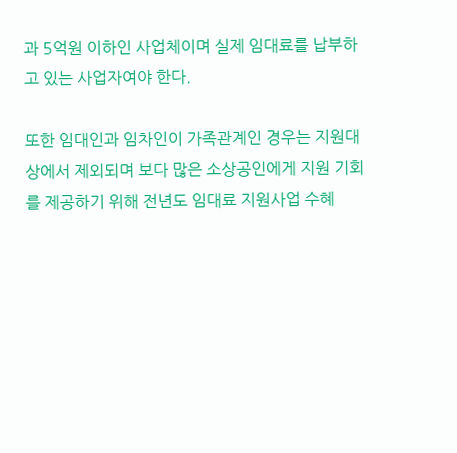과 5억원 이하인 사업체이며 실제 임대료를 납부하고 있는 사업자여야 한다.

또한 임대인과 임차인이 가족관계인 경우는 지원대상에서 제외되며 보다 많은 소상공인에게 지원 기회를 제공하기 위해 전년도 임대료 지원사업 수혜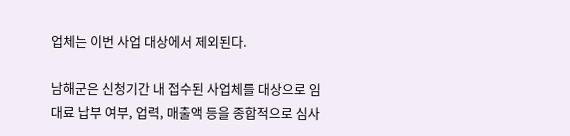업체는 이번 사업 대상에서 제외된다.

남해군은 신청기간 내 접수된 사업체를 대상으로 임대료 납부 여부, 업력, 매출액 등을 종합적으로 심사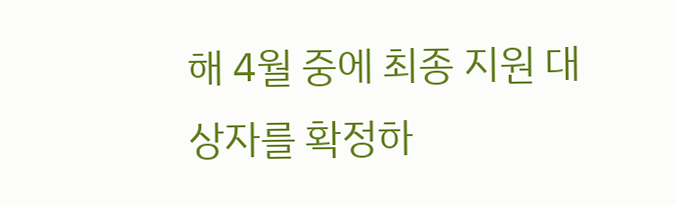해 4월 중에 최종 지원 대상자를 확정하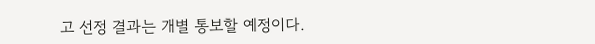고 선정 결과는 개별 통보할 예정이다.